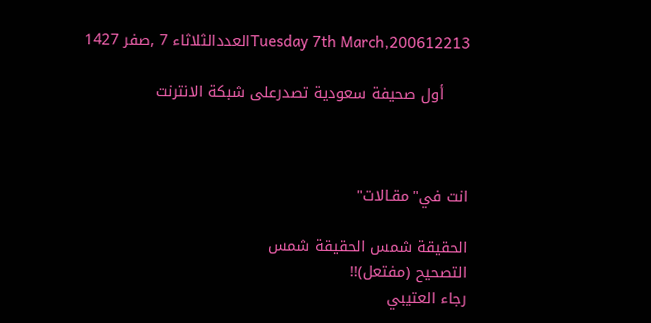Tuesday 7th March,200612213العددالثلاثاء 7 ,صفر 1427

     أول صحيفة سعودية تصدرعلى شبكة الانترنت



انت في"مقـالات"

الحقيقة شمس الحقيقة شمس
التصحيح (مفتعل)!!
رجاء العتيبي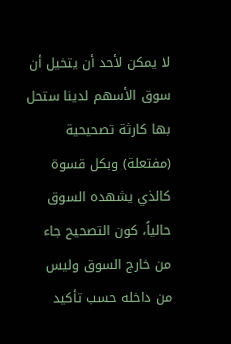لا يمكن لأحد أن يتخيل أن سوق الأسهم لدينا ستحل بها كارثة تصحيحية (مفتعلة) وبكل قسوة كالذي يشهده السوق حالياً، كون التصحيح جاء من خارج السوق وليس من داخله حسب تأكيد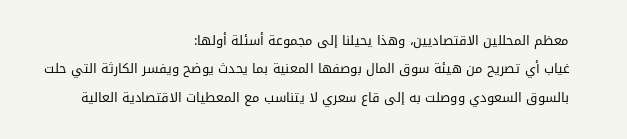معظم المحللين الاقتصاديين، وهذا يحيلنا إلى مجموعة أسئلة أولها:
غياب أي تصريح من هيئة سوق المال بوصفها المعنية بما يحدث يوضح ويفسر الكارثة التي حلت بالسوق السعودي ووصلت به إلى قاع سعري لا يتناسب مع المعطيات الاقتصادية العالية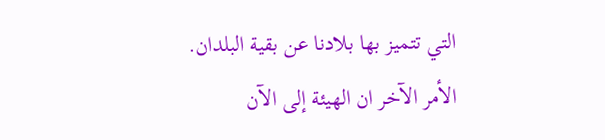التي تتميز بها بلادنا عن بقية البلدان.
الأمر الآخر ان الهيئة إلى الآن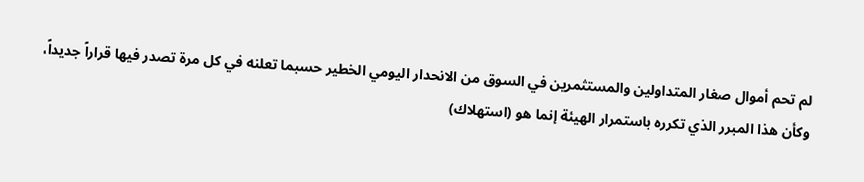لم تحم أموال صغار المتداولين والمستثمرين في السوق من الانحدار اليومي الخطير حسبما تعلنه في كل مرة تصدر فيها قراراً جديداً، وكأن هذا المبرر الذي تكرره باستمرار الهيئة إنما هو (استهلاك)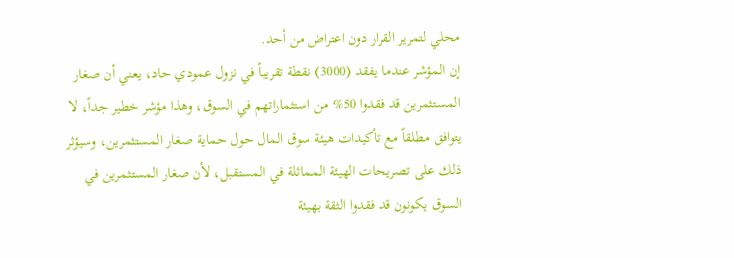محلي لتمرير القرار دون اعتراض من أحد.
إن المؤشر عندما يفقد (3000) نقطة تقريباً في نزول عمودي حاد، يعني أن صغار المستثمرين قد فقدوا 50% من استثماراتهم في السوق، وهذا مؤشر خطير جداً، لا يتوافق مطلقاً مع تأكيدات هيئة سوق المال حول حماية صغار المستثمرين، وسيؤثر ذلك على تصريحات الهيئة المماثلة في المستقبل، لأن صغار المستثمرين في السوق يكونون قد فقدوا الثقة بهيئة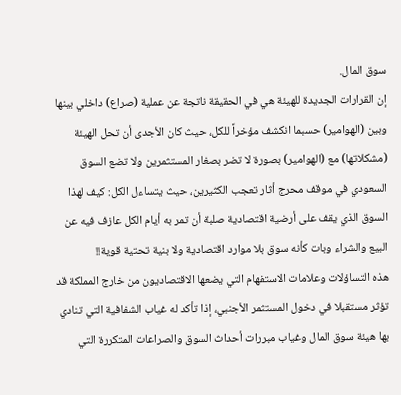سوق المال.
إن القرارات الجديدة للهيئة هي في الحقيقة ناتجة عن عملية (صراع) داخلي بينها وبين (الهوامير) حسبما انكشف مؤخراً للكل، حيث كان الأجدى أن تحل الهيئة (مشكلاتها) مع (الهوامير) بصورة لا تضر بصغار المستثمرين ولا تضع السوق السعودي في موقف محرج أثار تعجب الكثيرين، حيث يتساءل الكل: كيف لهذا السوق الذي يقف على أرضية اقتصادية صلبة أن تمر به أيام الكل عازف فيه عن البيع والشراء وبات كأنه سوق بلا موارد اقتصادية ولا بنية تحتية قوية!!
هذه التساؤلات وعلامات الاستفهام التي يضعها الاقتصاديون من خارج المملكة قد تؤثر مستقبلا في دخول المستثمر الأجنبي، إذا تأكد له غياب الشفافية التي تنادي بها هيئة سوق المال وغياب مبررات أحداث السوق والصراعات المتكررة التي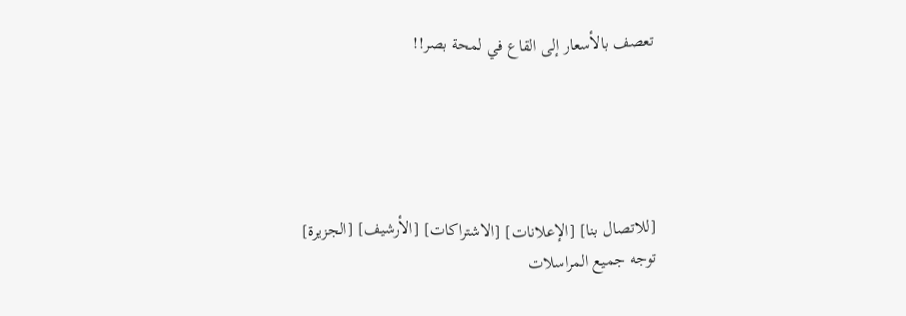تعصف بالأسعار إلى القاع في لمحة بصر!!





[للاتصال بنا] [الإعلانات] [الاشتراكات] [الأرشيف] [الجزيرة]
توجه جميع المراسلات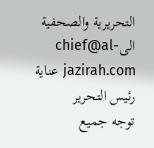التحريرية والصحفية الىchief@al-jazirah.com عناية رئيس التحرير
توجه جميع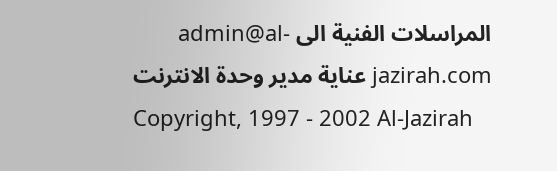المراسلات الفنية الى admin@al-jazirah.com عناية مدير وحدة الانترنت
Copyright, 1997 - 2002 Al-Jazirah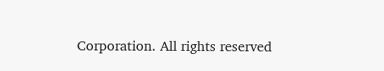Corporation. All rights reserved